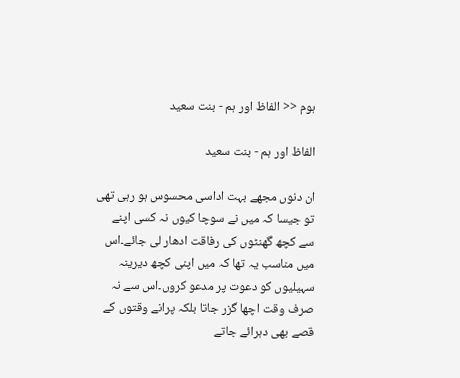ہوم << الفاظ اور ہم - بنت سعید

الفاظ اور ہم - بنت سعید

ان دنوں مجھے بہت اداسی محسوس ہو رہی تھی تو جیسا کہ میں نے سوچا کیوں نہ کسی اپنے سے کچھ گھنٹوں کی رفاقت ادھار لی جائے۔اس میں مناسب یہ تھا کہ میں اپنی کچھ دیرینہ سہیلیوں کو دعوت پر مدعو کروں۔اس سے نہ صرف وقت اچھا گزر جاتا بلکہ پرانے وقتوں کے قصے بھی دہرائے جاتے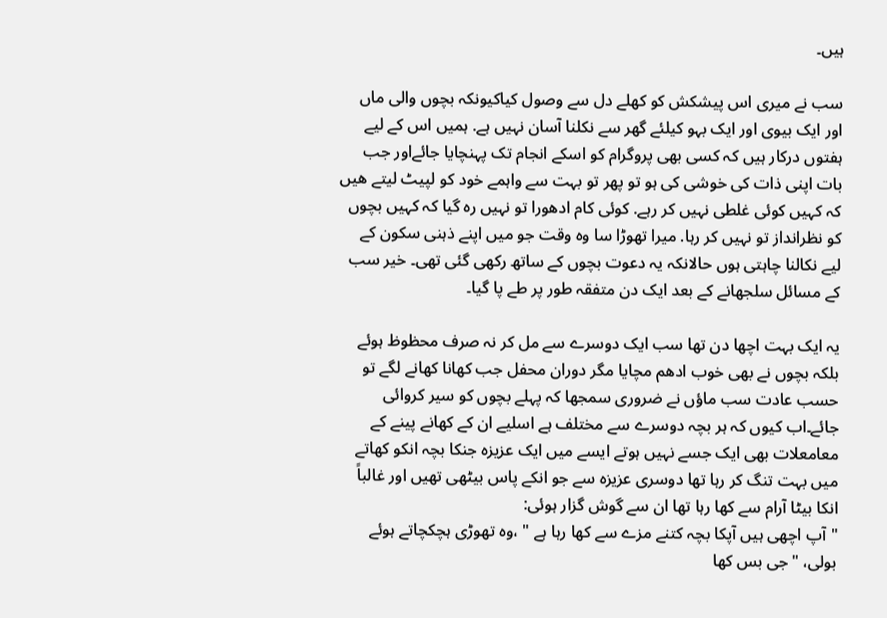ہیں۔

سب نے میری اس پیشکش کو کھلے دل سے وصول کیاکیونکہ بچوں والی ماں اور ایک بیوی اور ایک بہو کیلئے گھر سے نکلنا آسان نہیں ہے. ہمیں اس کے لیے ہفتوں درکار ہیں کہ کسی بھی پروگرام کو اسکے انجام تک پہنچایا جائےاور جب بات اپنی ذات کی خوشی کی ہو تو پھر تو بہت سے واہمے خود کو لپیٹ لیتے ھیں کہ کہیں کوئی غلطی نہیں کر رہے. کوئی کام ادھورا تو نہیں رہ گیا کہ کہیں بچوں کو نظرانداز تو نہیں کر رہا. میرا تھوڑا سا وہ وقت جو میں اپنے ذہنی سکون کے لیے نکالنا چاہتی ہوں حالانکہ یہ دعوت بچوں کے ساتھ رکھی گئی تھی۔ خیر سب کے مسائل سلجھانے کے بعد ایک دن متفقہ طور پر طے پا گیا۔

یہ ایک بہت اچھا دن تھا سب ایک دوسرے سے مل کر نہ صرف محظوظ ہوئے بلکہ بچوں نے بھی خوب ادھم مچایا مگر دوران محفل جب کھانا کھانے لگے تو حسب عادت سب ماؤں نے ضروری سمجھا کہ پہلے بچوں کو سیر کروائی جائے۔اب کیوں کہ ہر بچہ دوسرے سے مختلف ہے اسلیے ان کے کھانے پینے کے معامعلات بھی ایک جسے نہیں ہوتے ایسے میں ایک عزیزہ جنکا بچہ انکو کھاتے میں بہت تنگ کر رہا تھا دوسری عزیزہ سے جو انکے پاس بیٹھی تھیں اور غالباً انکا بیٹا آرام سے کھا رہا تھا ان سے گوش گزار ہوئی:
"آپ اچھی ہیں آپکا بچہ کتنے مزے سے کھا رہا ہے " ،وہ تھوڑی ہچکچاتے ہوئے بولی، "جی بس کھا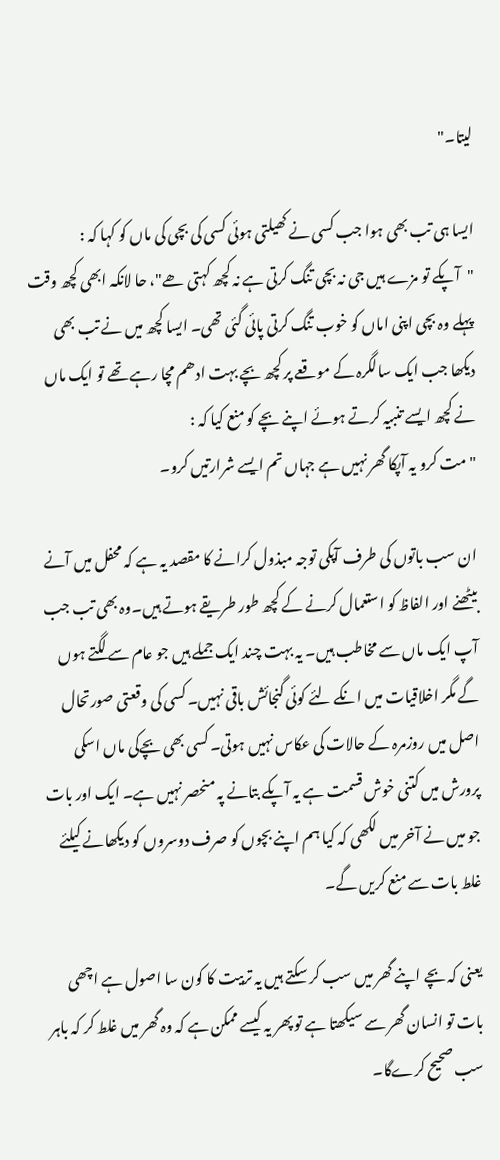لیتا۔"

ایسا ہی تب بھی ہوا جب کسی نے کھیلتی ہوئی کسی کی بچی کی ماں کو کہا کہ :
"آپکے تو مزے ہیں جی نہ بچی تنگ کرتی ہے نہ کچھ کہتی ھے"، حا لانکہ ابھی کچھ وقت پہلے وہ بچی اپنی اماں کو خوب تنگ کرتی پائی گئی تھی۔ ایسا کچھ میں نے تب بھی دیکھا جب ایک سالگرہ کے موقعے پر کچھ بچے بہت ادھم مچا رہے تھے تو ایک ماں نے کچھ ایسے تنبیہ کرتے ہوئے اپنے بچے کو منع کیا کہ :
"مت کرو یہ آپکا گھر نہیں ہے جہاں تم ایسے شرارتیں کرو۔

ان سب باتوں کی طرف آپکی توجہ مبذول کرانے کا مقصد یہ ہے کہ محفل میں آنے بیٹھنے اور الفاظ کو استعمال کرنے کے کچھ طور طریقے ہوتے ہیں۔وہ بھی تب جب آپ ایک ماں سے مخاطب ہیں۔ یہ بہت چند ایک جملے ہیں جو عام سے لگتے ہوں گے مگر اخلاقیات میں انکے لئے کوئی گنجائش باقی نہیں۔ کسی کی وقعتی صورتحال اصل میں روزمرہ کے حالات کی عکاس نہیں ہوتی۔ کسی بھی بچےکی ماں اسکی پرورش میں کتنی خوش قسمت ہے یہ آپکے بتانے پہ منحصر نہیں ہے۔ ایک اور بات جو میں نے آخر میں لکھی کہ کیا ہم اپنے بچوں کو صرف دوسروں کو دیکھانے کیلئے غلط بات سے منع کریں گے۔

یعنی کہ بچے اپنے گھر میں سب کر سکتے ہیں یہ تربیت کا کون سا اصول ہے اچھی بات تو انسان گھر سے سیکھتا ہے تو پھر یہ کیسے ممکن ہے کہ وہ گھر میں غلط کر کہ باہر سب صحیح کرےگا۔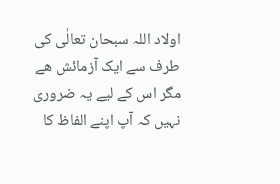اولاد اللہ سبحان تعالٰی کی طرف سے ایک آزمائش ھے مگر اس کے لیے یہ ضروری نہیں کہ آپ اپنے الفاظ کا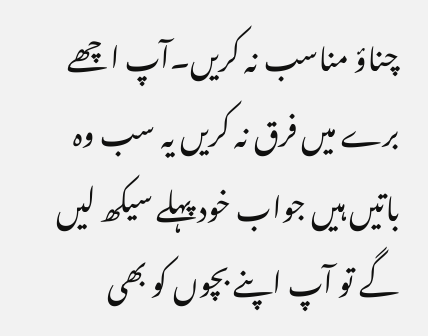چناؤ مناسب نہ کریں۔آپ اچھے برے میں فرق نہ کریں یہ سب وہ باتیں ہیں جواب خود پہلے سیکھ لیں گے تو آپ اپنے بچوں کو بھی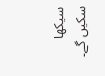سیکھا سکیں گے۔